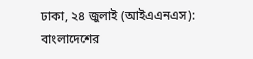ঢাকা, ২৪ জুলাই (আইএএনএস): বাংলাদেশের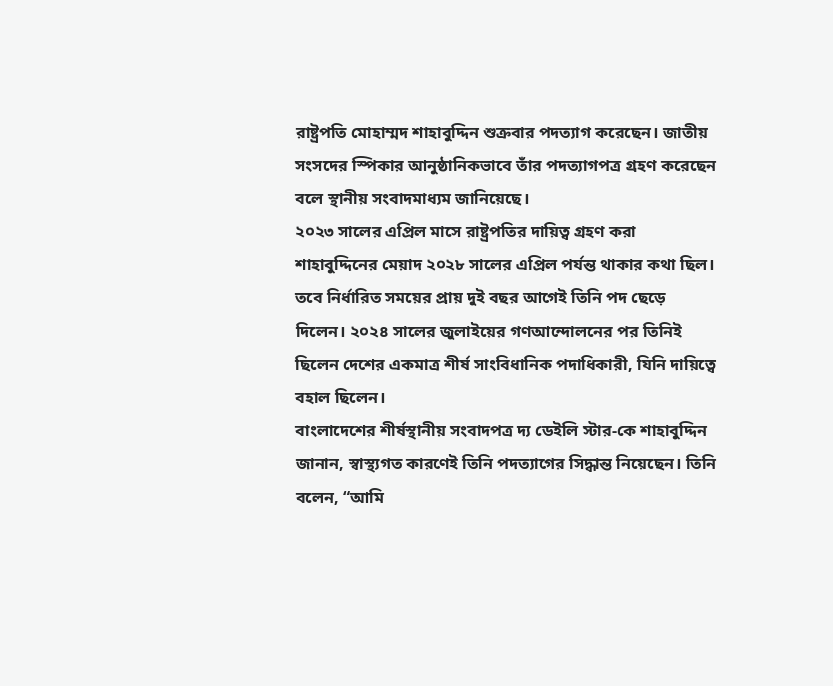রাষ্ট্রপতি মোহাম্মদ শাহাবুদ্দিন শুক্রবার পদত্যাগ করেছেন। জাতীয় সংসদের স্পিকার আনুষ্ঠানিকভাবে তাঁর পদত্যাগপত্র গ্রহণ করেছেন বলে স্থানীয় সংবাদমাধ্যম জানিয়েছে।
২০২৩ সালের এপ্রিল মাসে রাষ্ট্রপতির দায়িত্ব গ্রহণ করা শাহাবুদ্দিনের মেয়াদ ২০২৮ সালের এপ্রিল পর্যন্ত থাকার কথা ছিল। তবে নির্ধারিত সময়ের প্রায় দুই বছর আগেই তিনি পদ ছেড়ে দিলেন। ২০২৪ সালের জুলাইয়ের গণআন্দোলনের পর তিনিই ছিলেন দেশের একমাত্র শীর্ষ সাংবিধানিক পদাধিকারী, যিনি দায়িত্বে বহাল ছিলেন।
বাংলাদেশের শীর্ষস্থানীয় সংবাদপত্র দ্য ডেইলি স্টার-কে শাহাবুদ্দিন জানান, স্বাস্থ্যগত কারণেই তিনি পদত্যাগের সিদ্ধান্ত নিয়েছেন। তিনি বলেন, “আমি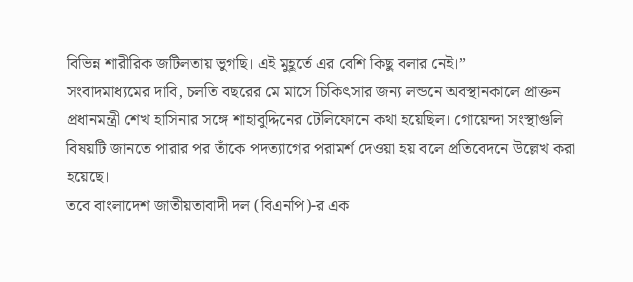বিভিন্ন শারীরিক জটিলতায় ভুগছি। এই মুহূর্তে এর বেশি কিছু বলার নেই।”
সংবাদমাধ্যমের দাবি, চলতি বছরের মে মাসে চিকিৎসার জন্য লন্ডনে অবস্থানকালে প্রাক্তন প্রধানমন্ত্রী শেখ হাসিনার সঙ্গে শাহাবুদ্দিনের টেলিফোনে কথা হয়েছিল। গোয়েন্দা সংস্থাগুলি বিষয়টি জানতে পারার পর তাঁকে পদত্যাগের পরামর্শ দেওয়া হয় বলে প্রতিবেদনে উল্লেখ করা হয়েছে।
তবে বাংলাদেশ জাতীয়তাবাদী দল (বিএনপি)-র এক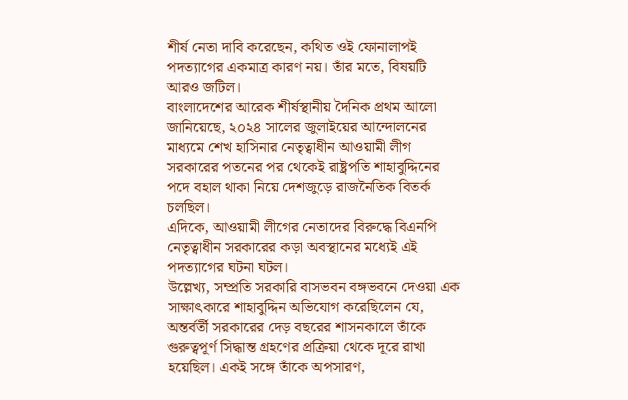শীর্ষ নেতা দাবি করেছেন, কথিত ওই ফোনালাপই পদত্যাগের একমাত্র কারণ নয়। তাঁর মতে, বিষয়টি আরও জটিল।
বাংলাদেশের আরেক শীর্ষস্থানীয় দৈনিক প্রথম আলো জানিয়েছে, ২০২৪ সালের জুলাইয়ের আন্দোলনের মাধ্যমে শেখ হাসিনার নেতৃত্বাধীন আওয়ামী লীগ সরকারের পতনের পর থেকেই রাষ্ট্রপতি শাহাবুদ্দিনের পদে বহাল থাকা নিয়ে দেশজুড়ে রাজনৈতিক বিতর্ক চলছিল।
এদিকে, আওয়ামী লীগের নেতাদের বিরুদ্ধে বিএনপি নেতৃত্বাধীন সরকারের কড়া অবস্থানের মধ্যেই এই পদত্যাগের ঘটনা ঘটল।
উল্লেখ্য, সম্প্রতি সরকারি বাসভবন বঙ্গভবনে দেওয়া এক সাক্ষাৎকারে শাহাবুদ্দিন অভিযোগ করেছিলেন যে, অন্তর্বর্তী সরকারের দেড় বছরের শাসনকালে তাঁকে গুরুত্বপূর্ণ সিদ্ধান্ত গ্রহণের প্রক্রিয়া থেকে দূরে রাখা হয়েছিল। একই সঙ্গে তাঁকে অপসারণ,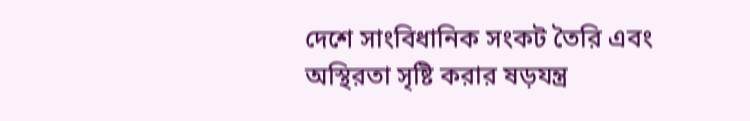দেশে সাংবিধানিক সংকট তৈরি এবং অস্থিরতা সৃষ্টি করার ষড়যন্ত্র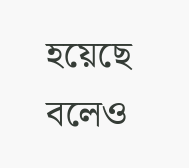হয়েছে বলেও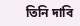তিনি দাবি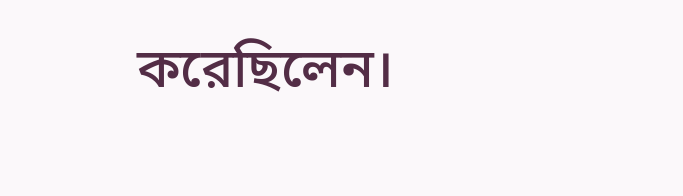করেছিলেন।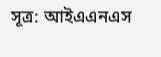সূত্র: আইএএনএস